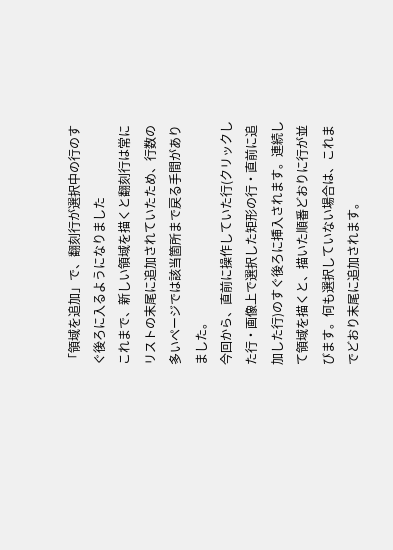「領域を追加」で、翻刻行が選択中の行のすぐ後ろに入るようになりました
これまで、新しい領域を描くと翻刻行は常にリストの末尾に追加されていたため、行数の多いページでは該当箇所まで戻る手間がありました。
今回から、直前に操作していた行(クリックした行・画像上で選択した矩形の行・直前に追加した行)のすぐ後ろに挿入されます。連続して領域を描くと、描いた順番どおりに行が並びます。何も選択していない場合は、これまでどおり末尾に追加されます。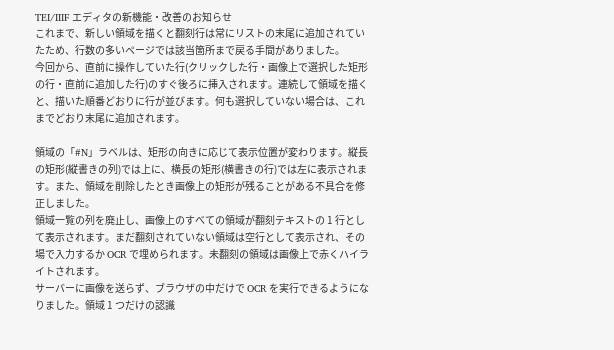TEI/IIIF エディタの新機能・改善のお知らせ
これまで、新しい領域を描くと翻刻行は常にリストの末尾に追加されていたため、行数の多いページでは該当箇所まで戻る手間がありました。
今回から、直前に操作していた行(クリックした行・画像上で選択した矩形の行・直前に追加した行)のすぐ後ろに挿入されます。連続して領域を描くと、描いた順番どおりに行が並びます。何も選択していない場合は、これまでどおり末尾に追加されます。

領域の「#N」ラベルは、矩形の向きに応じて表示位置が変わります。縦長の矩形(縦書きの列)では上に、横長の矩形(横書きの行)では左に表示されます。また、領域を削除したとき画像上の矩形が残ることがある不具合を修正しました。
領域一覧の列を廃止し、画像上のすべての領域が翻刻テキストの 1 行として表示されます。まだ翻刻されていない領域は空行として表示され、その場で入力するか OCR で埋められます。未翻刻の領域は画像上で赤くハイライトされます。
サーバーに画像を送らず、ブラウザの中だけで OCR を実行できるようになりました。領域 1 つだけの認識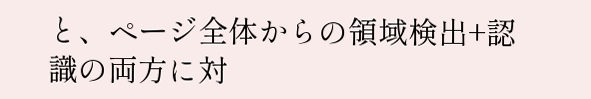と、ページ全体からの領域検出+認識の両方に対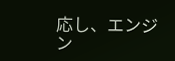応し、エンジン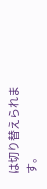は切り替えられます。